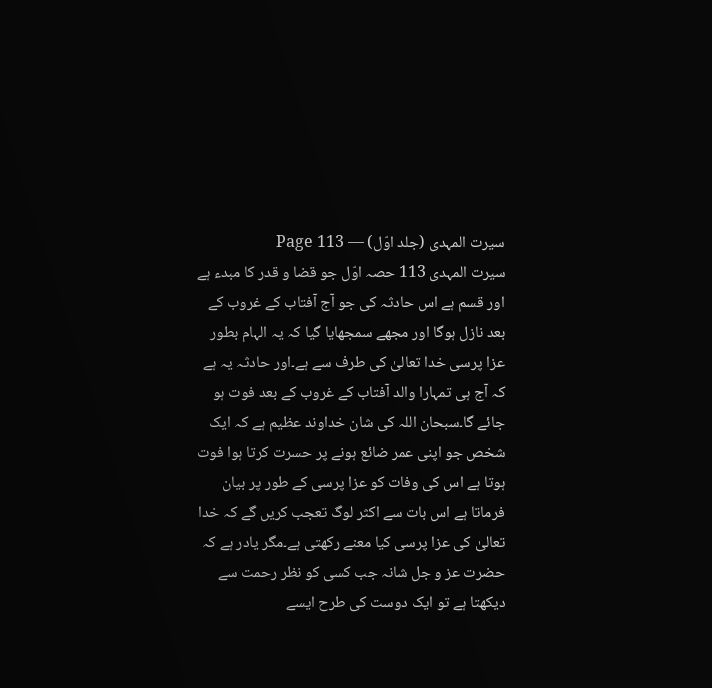سیرت المہدی (جلد اوّل) — Page 113
سیرت المہدی 113 حصہ اوّل جو قضا و قدر کا مبدء ہے اور قسم ہے اس حادثہ کی جو آج آفتاب کے غروب کے بعد نازل ہوگا اور مجھے سمجھایا گیا کہ یہ الہام بطور عزا پرسی خدا تعالیٰ کی طرف سے ہے۔اور حادثہ یہ ہے کہ آج ہی تمہارا والد آفتاب کے غروب کے بعد فوت ہو جائے گا۔سبحان اللہ کی شان خداوند عظیم ہے کہ ایک شخص جو اپنی عمر ضائع ہونے پر حسرت کرتا ہوا فوت ہوتا ہے اس کی وفات کو عزا پرسی کے طور پر بیان فرماتا ہے اس بات سے اکثر لوگ تعجب کریں گے کہ خدا تعالیٰ کی عزا پرسی کیا معنے رکھتی ہے۔مگر یادر ہے کہ حضرت عز و جل شانہ جب کسی کو نظر رحمت سے دیکھتا ہے تو ایک دوست کی طرح ایسے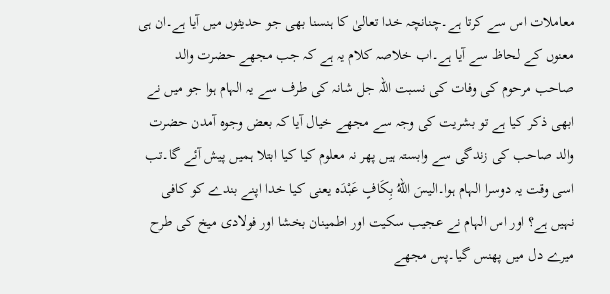معاملات اس سے کرتا ہے۔چنانچہ خدا تعالیٰ کا ہنسنا بھی جو حدیثوں میں آیا ہے۔ان ہی معنوں کے لحاظ سے آیا ہے۔اب خلاصہ کلام یہ ہے کہ جب مجھے حضرت والد صاحب مرحوم کی وفات کی نسبت اللہ جل شانہ کی طرف سے یہ الہام ہوا جو میں نے ابھی ذکر کیا ہے تو بشریت کی وجہ سے مجھے خیال آیا کہ بعض وجوہ آمدن حضرت والد صاحب کی زندگی سے وابستہ ہیں پھر نہ معلوم کیا کیا ابتلا ہمیں پیش آئے گا۔تب اسی وقت یہ دوسرا الہام ہوا۔الیسَ اللهُ بِكَافٍ عَبْدَہ یعنی کیا خدا اپنے بندے کو کافی نہیں ہے؟ اور اس الہام نے عجیب سکیت اور اطمینان بخشا اور فولادی میخ کی طرح میرے دل میں پھنس گیا۔پس مجھے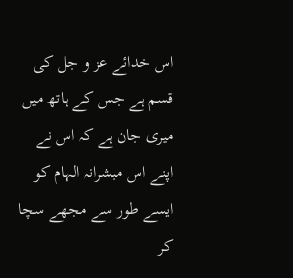اس خدائے عز و جل کی قسم ہے جس کے ہاتھ میں میری جان ہے کہ اس نے اپنے اس مبشرانہ الہام کو ایسے طور سے مجھے سچا کر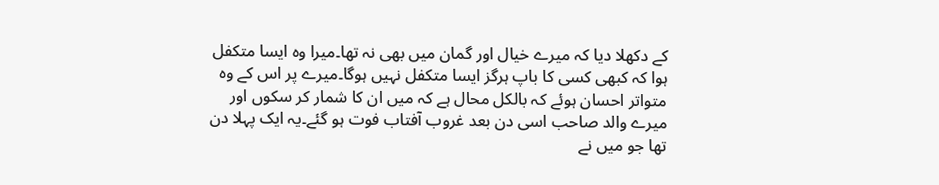کے دکھلا دیا کہ میرے خیال اور گمان میں بھی نہ تھا۔میرا وہ ایسا متکفل ہوا کہ کبھی کسی کا باپ ہرگز ایسا متکفل نہیں ہوگا۔میرے پر اس کے وہ متواتر احسان ہوئے کہ بالکل محال ہے کہ میں ان کا شمار کر سکوں اور میرے والد صاحب اسی دن بعد غروب آفتاب فوت ہو گئے۔یہ ایک پہلا دن تھا جو میں نے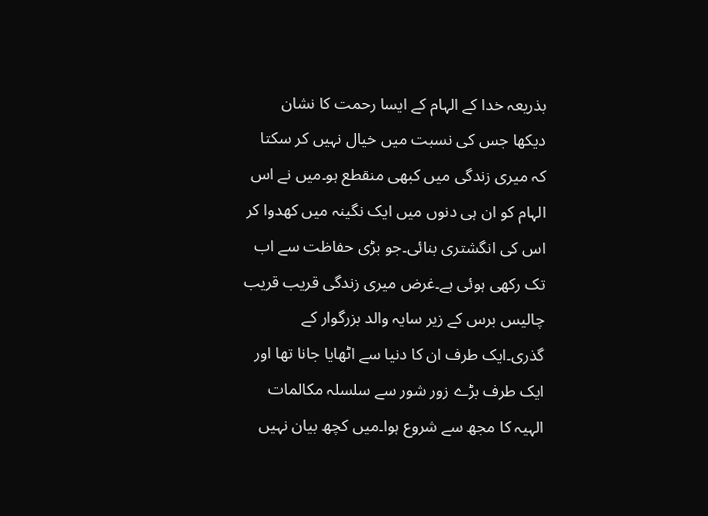بذریعہ خدا کے الہام کے ایسا رحمت کا نشان دیکھا جس کی نسبت میں خیال نہیں کر سکتا کہ میری زندگی میں کبھی منقطع ہو۔میں نے اس الہام کو ان ہی دنوں میں ایک نگینہ میں کھدوا کر اس کی انگشتری بنائی۔جو بڑی حفاظت سے اب تک رکھی ہوئی ہے۔غرض میری زندگی قریب قریب چالیس برس کے زیر سایہ والد بزرگوار کے گذری۔ایک طرف ان کا دنیا سے اٹھایا جانا تھا اور ایک طرف بڑے زور شور سے سلسلہ مکالمات الہیہ کا مجھ سے شروع ہوا۔میں کچھ بیان نہیں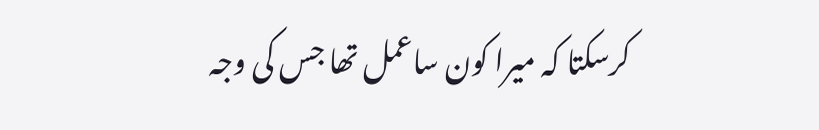کرسکتا کہ میرا کون ساعمل تھا جس کی وجہ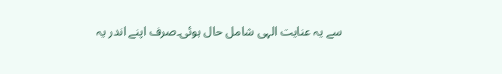سے یہ عنایت الہی شامل حال ہوئی۔صرف اپنے اندر یہ